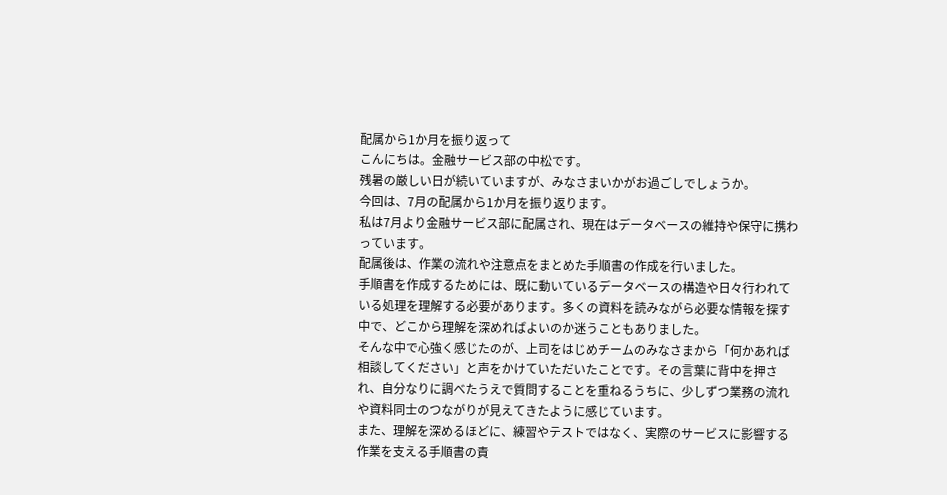配属から1か月を振り返って
こんにちは。金融サービス部の中松です。
残暑の厳しい日が続いていますが、みなさまいかがお過ごしでしょうか。
今回は、7月の配属から1か月を振り返ります。
私は7月より金融サービス部に配属され、現在はデータベースの維持や保守に携わっています。
配属後は、作業の流れや注意点をまとめた手順書の作成を行いました。
手順書を作成するためには、既に動いているデータベースの構造や日々行われている処理を理解する必要があります。多くの資料を読みながら必要な情報を探す中で、どこから理解を深めればよいのか迷うこともありました。
そんな中で心強く感じたのが、上司をはじめチームのみなさまから「何かあれば相談してください」と声をかけていただいたことです。その言葉に背中を押され、自分なりに調べたうえで質問することを重ねるうちに、少しずつ業務の流れや資料同士のつながりが見えてきたように感じています。
また、理解を深めるほどに、練習やテストではなく、実際のサービスに影響する作業を支える手順書の責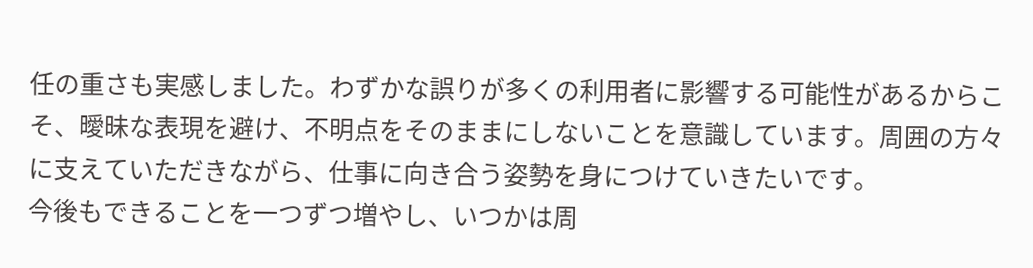任の重さも実感しました。わずかな誤りが多くの利用者に影響する可能性があるからこそ、曖昧な表現を避け、不明点をそのままにしないことを意識しています。周囲の方々に支えていただきながら、仕事に向き合う姿勢を身につけていきたいです。
今後もできることを一つずつ増やし、いつかは周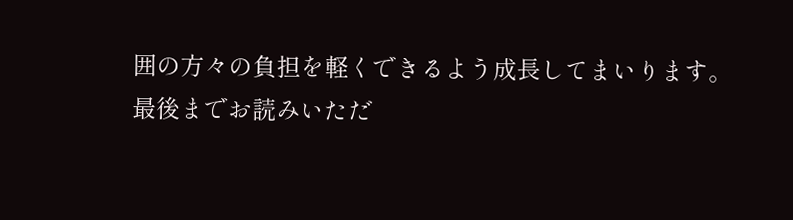囲の方々の負担を軽くできるよう成長してまいります。
最後までお読みいただ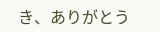き、ありがとう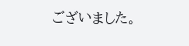ございました。